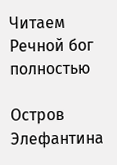Читаем Речной бог полностью

Остров Элефантина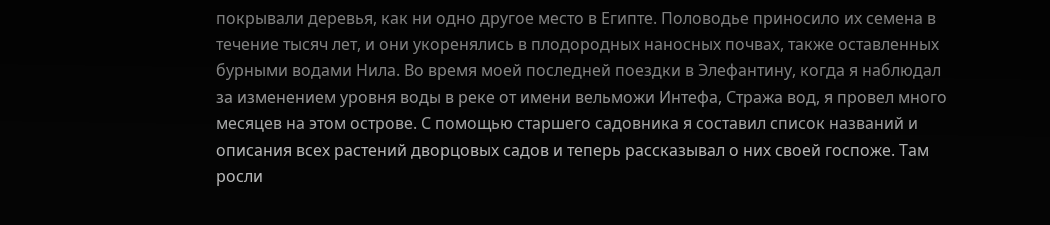покрывали деревья, как ни одно другое место в Египте. Половодье приносило их семена в течение тысяч лет, и они укоренялись в плодородных наносных почвах, также оставленных бурными водами Нила. Во время моей последней поездки в Элефантину, когда я наблюдал за изменением уровня воды в реке от имени вельможи Интефа, Стража вод, я провел много месяцев на этом острове. С помощью старшего садовника я составил список названий и описания всех растений дворцовых садов и теперь рассказывал о них своей госпоже. Там росли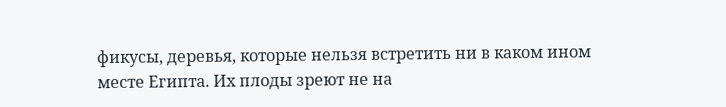фикусы, деревья, которые нельзя встретить ни в каком ином месте Египта. Их плоды зреют не на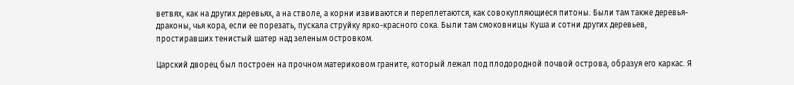ветвях, как на других деревьях, а на стволе, а корни извиваются и переплетаются, как совокупляющиеся питоны. Были там также деревья-драконы, чья кора, если ее порезать, пускала струйку ярко-красного сока. Были там смоковницы Куша и сотни других деревьев, простиравших тенистый шатер над зеленым островком.

Царский дворец был построен на прочном материковом граните, который лежал под плодородной почвой острова, образуя его каркас. Я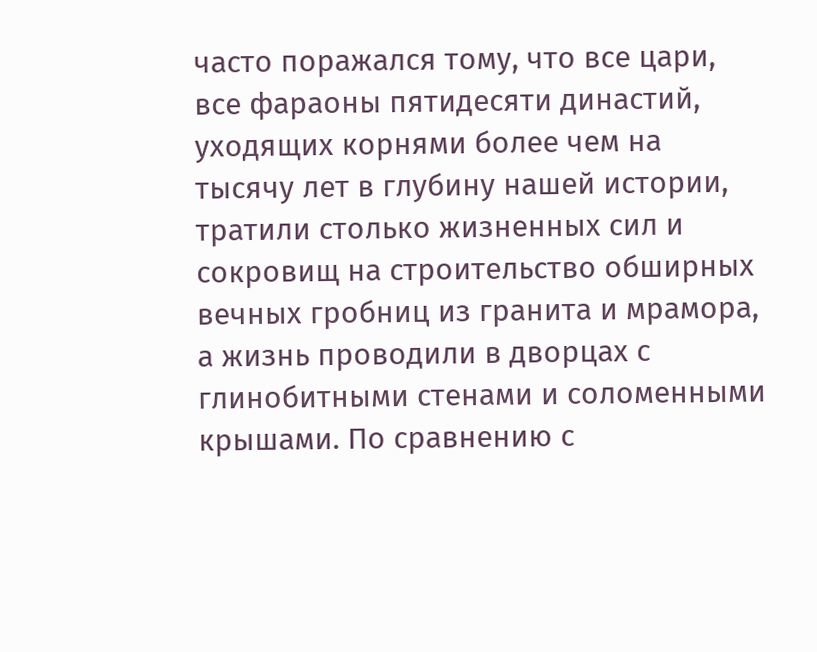часто поражался тому, что все цари, все фараоны пятидесяти династий, уходящих корнями более чем на тысячу лет в глубину нашей истории, тратили столько жизненных сил и сокровищ на строительство обширных вечных гробниц из гранита и мрамора, а жизнь проводили в дворцах с глинобитными стенами и соломенными крышами. По сравнению с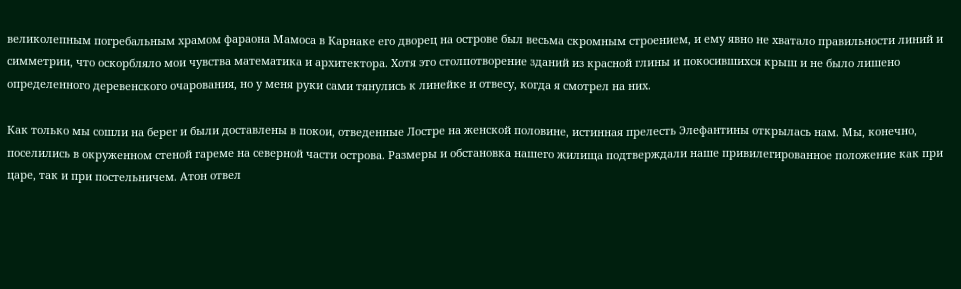великолепным погребальным храмом фараона Мамоса в Карнаке его дворец на острове был весьма скромным строением, и ему явно не хватало правильности линий и симметрии, что оскорбляло мои чувства математика и архитектора. Хотя это столпотворение зданий из красной глины и покосившихся крыш и не было лишено определенного деревенского очарования, но у меня руки сами тянулись к линейке и отвесу, когда я смотрел на них.

Как только мы сошли на берег и были доставлены в покои, отведенные Лостре на женской половине, истинная прелесть Элефантины открылась нам. Мы, конечно, поселились в окруженном стеной гареме на северной части острова. Размеры и обстановка нашего жилища подтверждали наше привилегированное положение как при царе, так и при постельничем. Атон отвел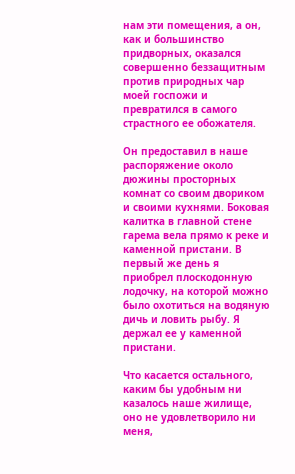нам эти помещения, а он, как и большинство придворных, оказался совершенно беззащитным против природных чар моей госпожи и превратился в самого страстного ее обожателя.

Он предоставил в наше распоряжение около дюжины просторных комнат со своим двориком и своими кухнями. Боковая калитка в главной стене гарема вела прямо к реке и каменной пристани. В первый же день я приобрел плоскодонную лодочку, на которой можно было охотиться на водяную дичь и ловить рыбу. Я держал ее у каменной пристани.

Что касается остального, каким бы удобным ни казалось наше жилище, оно не удовлетворило ни меня,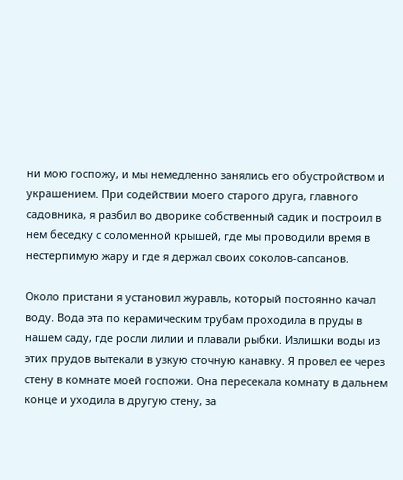ни мою госпожу, и мы немедленно занялись его обустройством и украшением. При содействии моего старого друга, главного садовника, я разбил во дворике собственный садик и построил в нем беседку с соломенной крышей, где мы проводили время в нестерпимую жару и где я держал своих соколов-сапсанов.

Около пристани я установил журавль, который постоянно качал воду. Вода эта по керамическим трубам проходила в пруды в нашем саду, где росли лилии и плавали рыбки. Излишки воды из этих прудов вытекали в узкую сточную канавку. Я провел ее через стену в комнате моей госпожи. Она пересекала комнату в дальнем конце и уходила в другую стену, за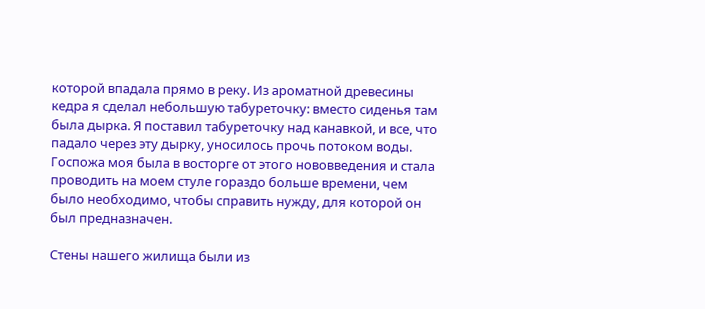которой впадала прямо в реку. Из ароматной древесины кедра я сделал небольшую табуреточку: вместо сиденья там была дырка. Я поставил табуреточку над канавкой, и все, что падало через эту дырку, уносилось прочь потоком воды. Госпожа моя была в восторге от этого нововведения и стала проводить на моем стуле гораздо больше времени, чем было необходимо, чтобы справить нужду, для которой он был предназначен.

Стены нашего жилища были из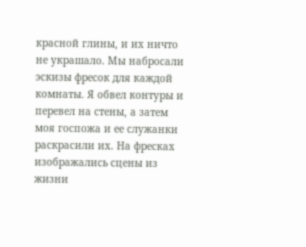красной глины, и их ничто не украшало. Мы набросали эскизы фресок для каждой комнаты. Я обвел контуры и перевел на стены, а затем моя госпожа и ее служанки раскрасили их. На фресках изображались сцены из жизни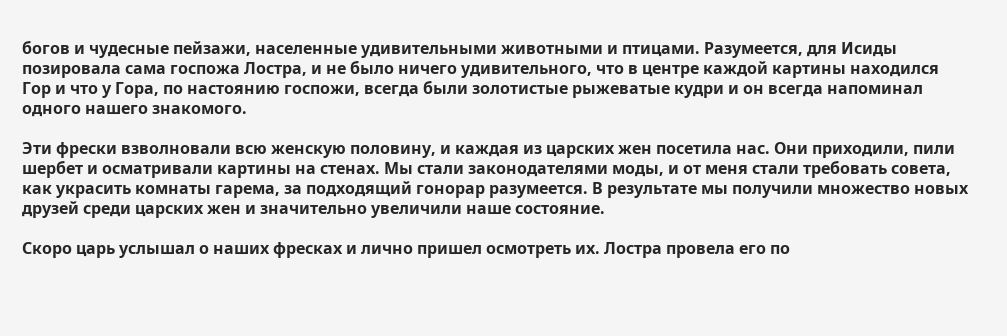богов и чудесные пейзажи, населенные удивительными животными и птицами. Разумеется, для Исиды позировала сама госпожа Лостра, и не было ничего удивительного, что в центре каждой картины находился Гор и что у Гора, по настоянию госпожи, всегда были золотистые рыжеватые кудри и он всегда напоминал одного нашего знакомого.

Эти фрески взволновали всю женскую половину, и каждая из царских жен посетила нас. Они приходили, пили шербет и осматривали картины на стенах. Мы стали законодателями моды, и от меня стали требовать совета, как украсить комнаты гарема, за подходящий гонорар разумеется. В результате мы получили множество новых друзей среди царских жен и значительно увеличили наше состояние.

Скоро царь услышал о наших фресках и лично пришел осмотреть их. Лостра провела его по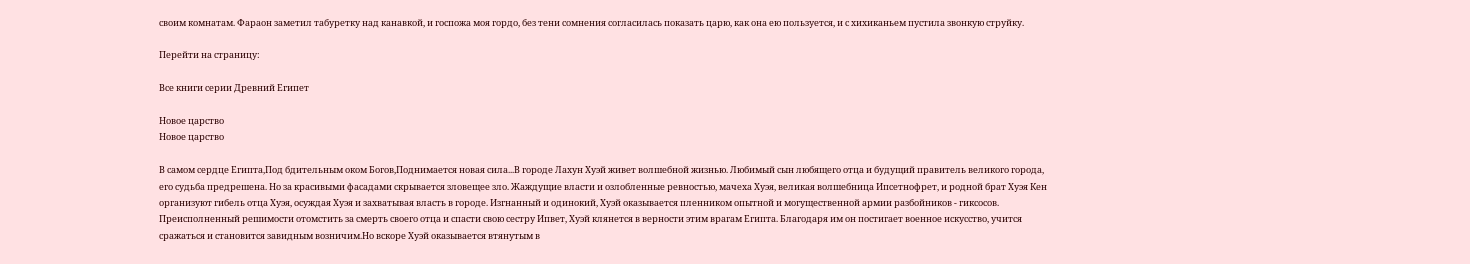своим комнатам. Фараон заметил табуретку над канавкой, и госпожа моя гордо, без тени сомнения согласилась показать царю, как она ею пользуется, и с хихиканьем пустила звонкую струйку.

Перейти на страницу:

Все книги серии Древний Египет

Новое царство
Новое царство

В самом сердце Египта,Под бдительным оком Богов,Поднимается новая сила...В городе Лахун Хуэй живет волшебной жизнью. Любимый сын любящего отца и будущий правитель великого города, его судьба предрешена. Но за красивыми фасадами скрывается зловещее зло. Жаждущие власти и озлобленные ревностью, мачеха Хуэя, великая волшебница Ипсетнофрет, и родной брат Хуэя Кен организуют гибель отца Хуэя, осуждая Хуэя и захватывая власть в городе. Изгнанный и одинокий, Хуэй оказывается пленником опытной и могущественной армии разбойников - гиксосов. Преисполненный решимости отомстить за смерть своего отца и спасти свою сестру Ипвет, Хуэй клянется в верности этим врагам Египта. Благодаря им он постигает военное искусство, учится сражаться и становится завидным возничим.Но вскоре Хуэй оказывается втянутым в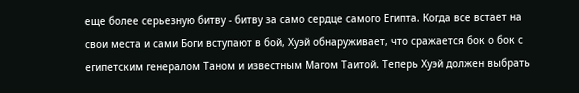еще более серьезную битву - битву за само сердце самого Египта. Когда все встает на свои места и сами Боги вступают в бой, Хуэй обнаруживает, что сражается бок о бок с египетским генералом Таном и известным Магом Таитой. Теперь Хуэй должен выбрать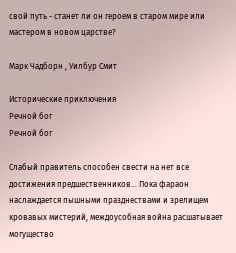свой путь - станет ли он героем в старом мире или мастером в новом царстве?

Марк Чадборн , Уилбур Смит

Исторические приключения
Речной бог
Речной бог

Слабый правитель способен свести на нет все достижения предшественников… Пока фараон наслаждается пышными празднествами и зрелищем кровавых мистерий, междоусобная война расшатывает могущество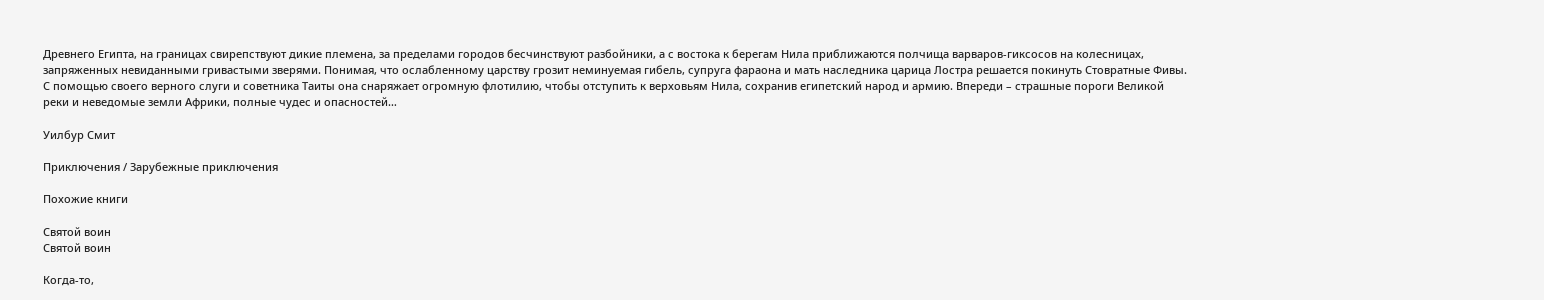Древнего Египта, на границах свирепствуют дикие племена, за пределами городов бесчинствуют разбойники, а с востока к берегам Нила приближаются полчища варваров-гиксосов на колесницах, запряженных невиданными гривастыми зверями. Понимая, что ослабленному царству грозит неминуемая гибель, супруга фараона и мать наследника царица Лостра решается покинуть Стовратные Фивы. С помощью своего верного слуги и советника Таиты она снаряжает огромную флотилию, чтобы отступить к верховьям Нила, сохранив египетский народ и армию. Впереди – страшные пороги Великой реки и неведомые земли Африки, полные чудес и опасностей…

Уилбур Смит

Приключения / Зарубежные приключения

Похожие книги

Святой воин
Святой воин

Когда-то,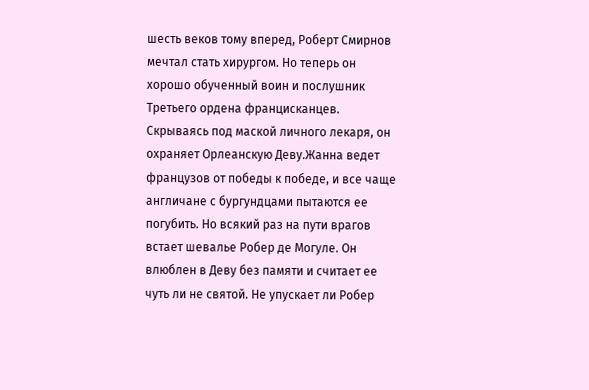шесть веков тому вперед, Роберт Смирнов мечтал стать хирургом. Но теперь он хорошо обученный воин и послушник Третьего ордена францисканцев. Скрываясь под маской личного лекаря, он охраняет Орлеанскую Деву.Жанна ведет французов от победы к победе, и все чаще англичане с бургундцами пытаются ее погубить. Но всякий раз на пути врагов встает шевалье Робер де Могуле. Он влюблен в Деву без памяти и считает ее чуть ли не святой. Не упускает ли Робер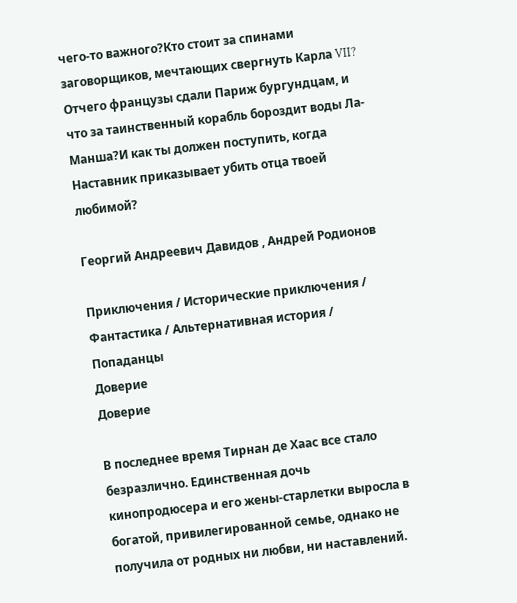чего-то важного?Кто стоит за спинами заговорщиков, мечтающих свергнуть Карла VII? Отчего французы сдали Париж бургундцам, и что за таинственный корабль бороздит воды Ла-Манша?И как ты должен поступить, когда Наставник приказывает убить отца твоей любимой?

Георгий Андреевич Давидов , Андрей Родионов

Приключения / Исторические приключения / Фантастика / Альтернативная история / Попаданцы
Доверие
Доверие

В последнее время Тирнан де Хаас все стало безразлично. Единственная дочь кинопродюсера и его жены-старлетки выросла в богатой, привилегированной семье, однако не получила от родных ни любви, ни наставлений.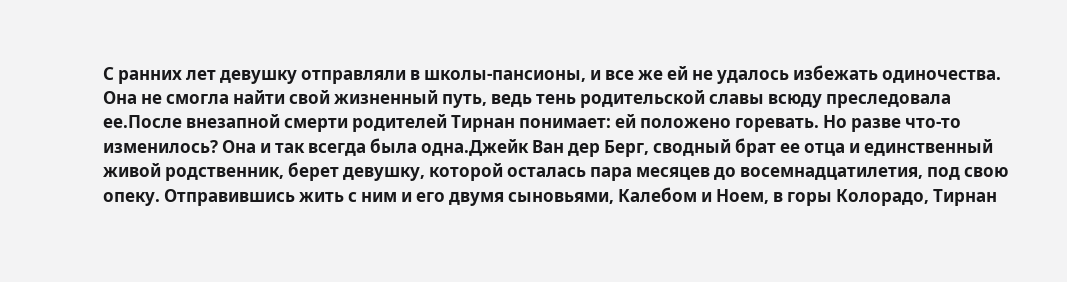С ранних лет девушку отправляли в школы-пансионы, и все же ей не удалось избежать одиночества. Она не смогла найти свой жизненный путь, ведь тень родительской славы всюду преследовала ее.После внезапной смерти родителей Тирнан понимает: ей положено горевать. Но разве что-то изменилось? Она и так всегда была одна.Джейк Ван дер Берг, сводный брат ее отца и единственный живой родственник, берет девушку, которой осталась пара месяцев до восемнадцатилетия, под свою опеку. Отправившись жить с ним и его двумя сыновьями, Калебом и Ноем, в горы Колорадо, Тирнан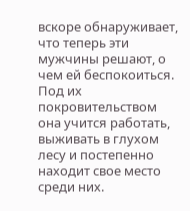вскоре обнаруживает, что теперь эти мужчины решают, о чем ей беспокоиться. Под их покровительством она учится работать, выживать в глухом лесу и постепенно находит свое место среди них.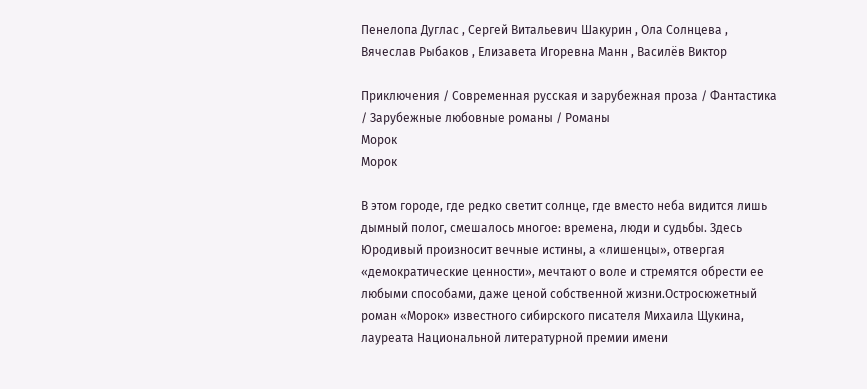Пенелопа Дуглас , Сергей Витальевич Шакурин , Ола Солнцева , Вячеслав Рыбаков , Елизавета Игоревна Манн , Василёв Виктор

Приключения / Современная русская и зарубежная проза / Фантастика / Зарубежные любовные романы / Романы
Морок
Морок

В этом городе, где редко светит солнце, где вместо неба видится лишь дымный полог, смешалось многое: времена, люди и судьбы. Здесь Юродивый произносит вечные истины, а «лишенцы», отвергая «демократические ценности», мечтают о воле и стремятся обрести ее любыми способами, даже ценой собственной жизни.Остросюжетный роман «Морок» известного сибирского писателя Михаила Щукина, лауреата Национальной литературной премии имени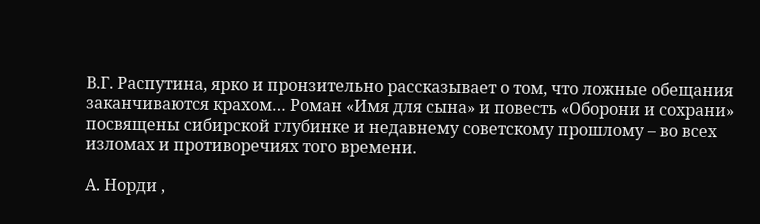В.Г. Распутина, ярко и пронзительно рассказывает о том, что ложные обещания заканчиваются крахом… Роман «Имя для сына» и повесть «Оборони и сохрани» посвящены сибирской глубинке и недавнему советскому прошлому – во всех изломах и противоречиях того времени.

А. Норди ,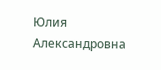Юлия Александровна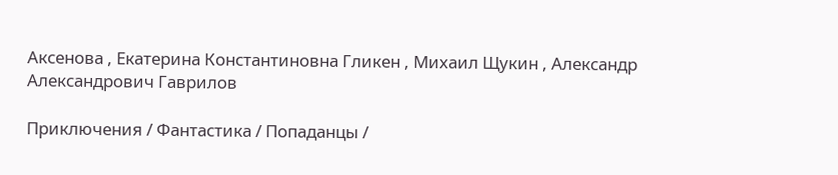Аксенова , Екатерина Константиновна Гликен , Михаил Щукин , Александр Александрович Гаврилов

Приключения / Фантастика / Попаданцы /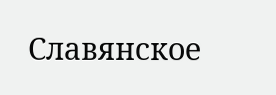Славянское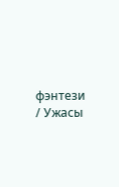фэнтези / Ужасы